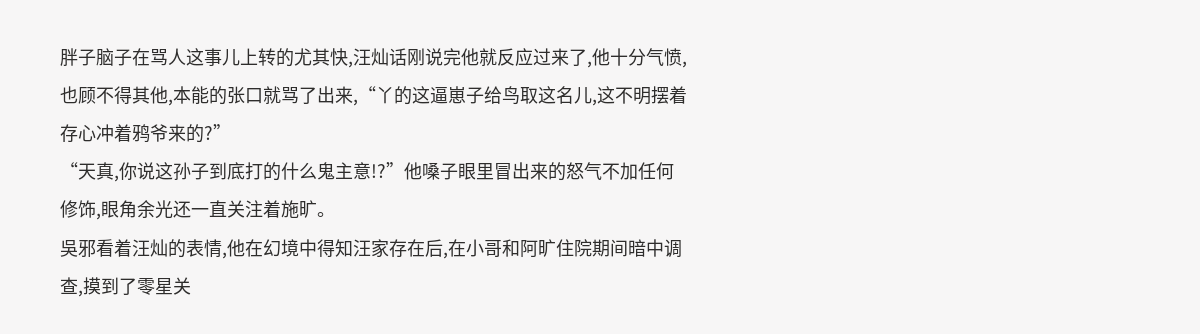胖子脑子在骂人这事儿上转的尤其快,汪灿话刚说完他就反应过来了,他十分气愤,也顾不得其他,本能的张口就骂了出来,“丫的这逼崽子给鸟取这名儿,这不明摆着存心冲着鸦爷来的?”
“天真,你说这孙子到底打的什么鬼主意!?”他嗓子眼里冒出来的怒气不加任何修饰,眼角余光还一直关注着施旷。
吳邪看着汪灿的表情,他在幻境中得知汪家存在后,在小哥和阿旷住院期间暗中调查,摸到了零星关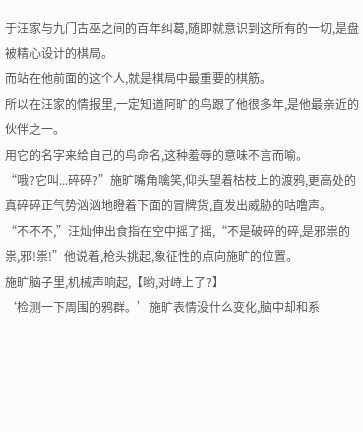于汪家与九门古巫之间的百年纠葛,随即就意识到这所有的一切,是盘被精心设计的棋局。
而站在他前面的这个人,就是棋局中最重要的棋筋。
所以在汪家的情报里,一定知道阿旷的鸟跟了他很多年,是他最亲近的伙伴之一。
用它的名字来给自己的鸟命名,这种羞辱的意味不言而喻。
“哦?它叫...碎碎?”施旷嘴角噙笑,仰头望着枯枝上的渡鸦,更高处的真碎碎正气势汹汹地瞪着下面的冒牌货,直发出威胁的咕噜声。
“不不不,”汪灿伸出食指在空中摇了摇,“不是破碎的碎,是邪祟的祟,邪!祟!”他说着,枪头挑起,象征性的点向施旷的位置。
施旷脑子里,机械声响起,【哟,对峙上了?】
‘检测一下周围的鸦群。’施旷表情没什么变化,脑中却和系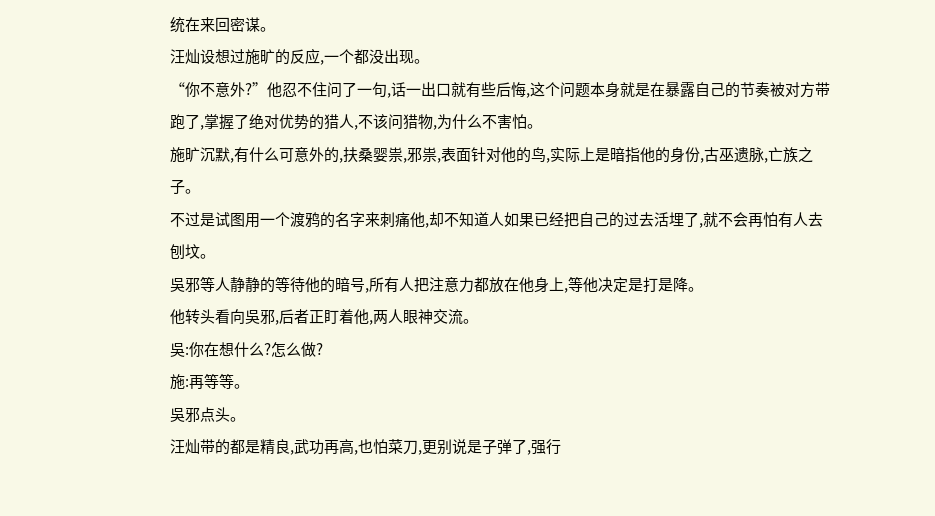统在来回密谋。
汪灿设想过施旷的反应,一个都没出现。
“你不意外?”他忍不住问了一句,话一出口就有些后悔,这个问题本身就是在暴露自己的节奏被对方带跑了,掌握了绝对优势的猎人,不该问猎物,为什么不害怕。
施旷沉默,有什么可意外的,扶桑婴祟,邪祟,表面针对他的鸟,实际上是暗指他的身份,古巫遗脉,亡族之子。
不过是试图用一个渡鸦的名字来刺痛他,却不知道人如果已经把自己的过去活埋了,就不会再怕有人去刨坟。
吳邪等人静静的等待他的暗号,所有人把注意力都放在他身上,等他决定是打是降。
他转头看向吳邪,后者正盯着他,两人眼神交流。
吳:你在想什么?怎么做?
施:再等等。
吳邪点头。
汪灿带的都是精良,武功再高,也怕菜刀,更别说是子弹了,强行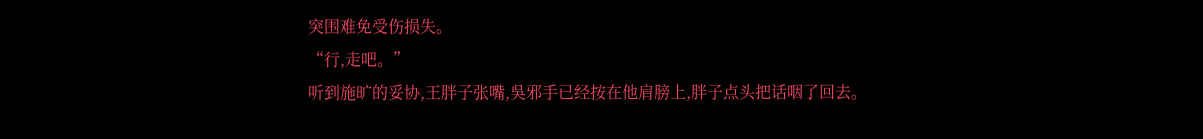突围难免受伤损失。
“行,走吧。”
听到施旷的妥协,王胖子张嘴,吳邪手已经按在他肩膀上,胖子点头把话咽了回去。